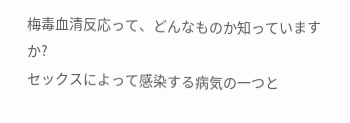梅毒血清反応って、どんなものか知っていますか?
セックスによって感染する病気の一つと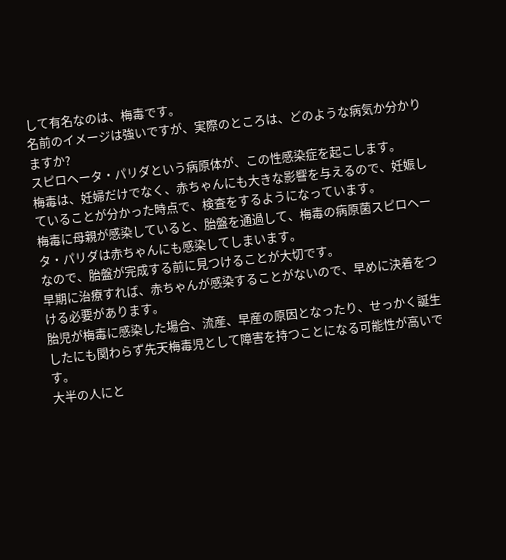して有名なのは、梅毒です。
名前のイメージは強いですが、実際のところは、どのような病気か分かりますか?
スピロヘータ・パリダという病原体が、この性感染症を起こします。
梅毒は、妊婦だけでなく、赤ちゃんにも大きな影響を与えるので、妊娠していることが分かった時点で、検査をするようになっています。
梅毒に母親が感染していると、胎盤を通過して、梅毒の病原菌スピロヘータ・パリダは赤ちゃんにも感染してしまいます。
なので、胎盤が完成する前に見つけることが大切です。
早期に治療すれば、赤ちゃんが感染することがないので、早めに決着をつける必要があります。
胎児が梅毒に感染した場合、流産、早産の原因となったり、せっかく誕生したにも関わらず先天梅毒児として障害を持つことになる可能性が高いです。
大半の人にと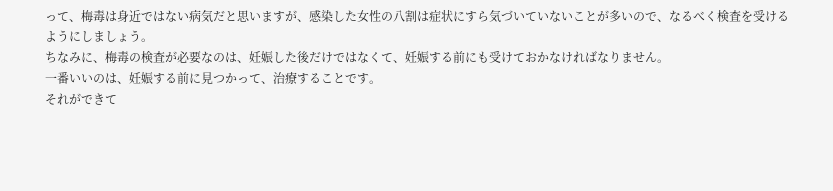って、梅毒は身近ではない病気だと思いますが、感染した女性の八割は症状にすら気づいていないことが多いので、なるべく検査を受けるようにしましょう。
ちなみに、梅毒の検査が必要なのは、妊娠した後だけではなくて、妊娠する前にも受けておかなければなりません。
一番いいのは、妊娠する前に見つかって、治療することです。
それができて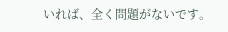いれば、全く問題がないです。